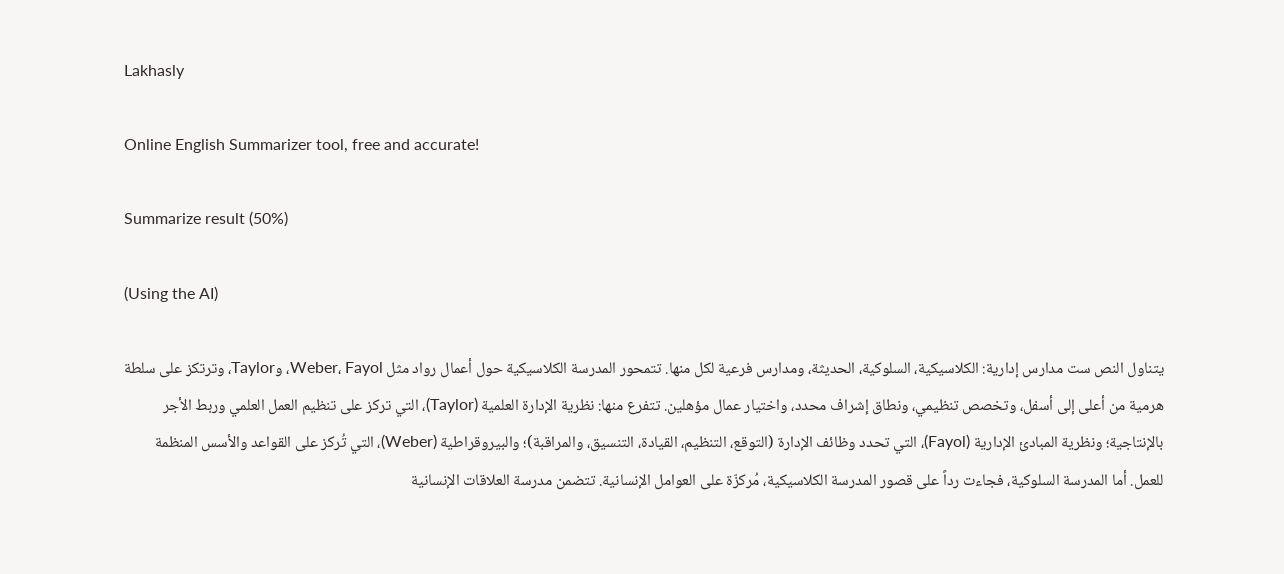Lakhasly

Online English Summarizer tool, free and accurate!

Summarize result (50%)

(Using the AI)

يتناول النص ست مدارس إدارية: الكلاسيكية، السلوكية، الحديثة، ومدارس فرعية لكل منها. تتمحور المدرسة الكلاسيكية حول أعمال رواد مثل Weber، Fayol، وTaylor، وترتكز على سلطة هرمية من أعلى إلى أسفل، وتخصص تنظيمي، ونطاق إشراف محدد، واختيار عمال مؤهلين. تتفرع منها: نظرية الإدارة العلمية (Taylor)، التي تركز على تنظيم العمل العلمي وربط الأجر بالإنتاجية؛ ونظرية المبادئ الإدارية (Fayol)، التي تحدد وظائف الإدارة (التوقع، التنظيم، القيادة، التنسيق، والمراقبة)؛ والبيروقراطية (Weber)، التي تُركز على القواعد والأسس المنظمة للعمل. أما المدرسة السلوكية، فجاءت رداً على قصور المدرسة الكلاسيكية، مُركزّة على العوامل الإنسانية. تتضمن مدرسة العلاقات الإنسانية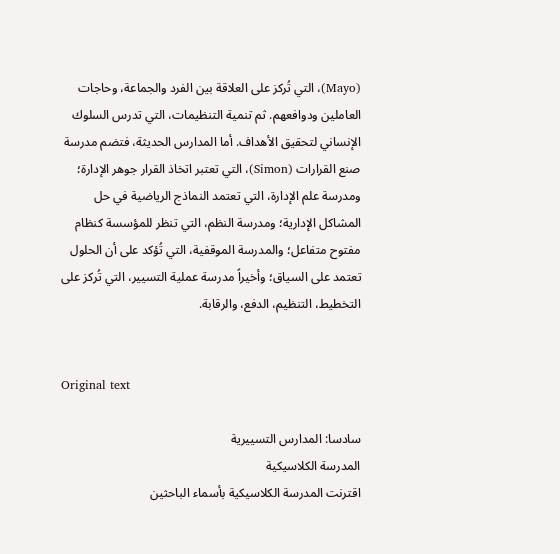(Mayo)، التي تُركز على العلاقة بين الفرد والجماعة، وحاجات العاملين ودوافعهم. ثم تنمية التنظيمات، التي تدرس السلوك الإنساني لتحقيق الأهداف. أما المدارس الحديثة، فتضم مدرسة صنع القرارات (Simon)، التي تعتبر اتخاذ القرار جوهر الإدارة؛ ومدرسة علم الإدارة، التي تعتمد النماذج الرياضية في حل المشاكل الإدارية؛ ومدرسة النظم، التي تنظر للمؤسسة كنظام مفتوح متفاعل؛ والمدرسة الموقفية، التي تُؤكد على أن الحلول تعتمد على السياق؛ وأخيراً مدرسة عملية التسيير، التي تُركز على التخطيط، التنظيم، الدفع، والرقابة.


Original text

سادسا: المدارس التسييرية
المدرسة الكلاسيكية
اقترنت المدرسة الكلاسيكية بأسماء الباحثين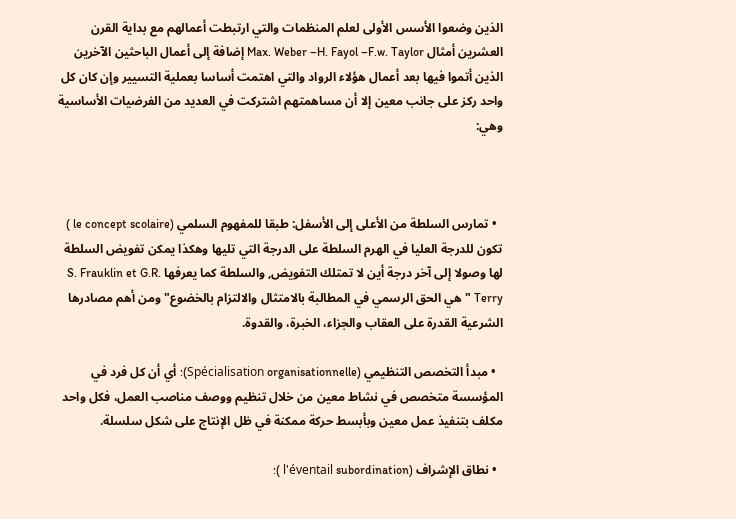الذين وضعوا الأسس الأولى لعلم المنظمات والتي ارتبطت أعمالهم مع بداية القرن العشرين أمثال Max. Weber –H. Fayol –F.w. Taylor إضافة إلى أعمال الباحثين الآخرين الذين أتموا فيها بعد أعمال هؤلاء الرواد والتي اهتمت أساسا بعملية التسيير وإن كان كل واحد ركز على جانب معين إلا أن مساهمتهم اشتركت في العديد من الفرضيات الأساسية وهي:



  • تمارس السلطة من الأعلى إلى الأسفل: طبقا للمفهوم السلمي (le concept scolaire ) تكون للدرجة العليا في الهرم السلطة على الدرجة التي تليها وهكذا يمكن تفويض السلطة لها وصولا إلى آخر درجة أين لا تمتلك التفويض, والسلطة كما يعرفها S. Frauklin et G.R. Terry "هي الحق الرسمي في المطالبة بالامتثال والالتزام بالخضوع" ومن أهم مصادرها الشرعية القدرة على العقاب والجزاء، الخبرة، والقدوة.

  • مبدأ التخصص التنظيمي (Spécialisation organisationnelle): أي أن كل فرد في المؤسسة متخصص في نشاط معين من خلال تنظيم ووصف مناصب العمل، فكل واحد مكلف بتنفيذ عمل معين وبأبسط حركة ممكنة في ظل الإنتاج على شكل سلسلة.

  • نطاق الإشراف (l'éventail subordination ):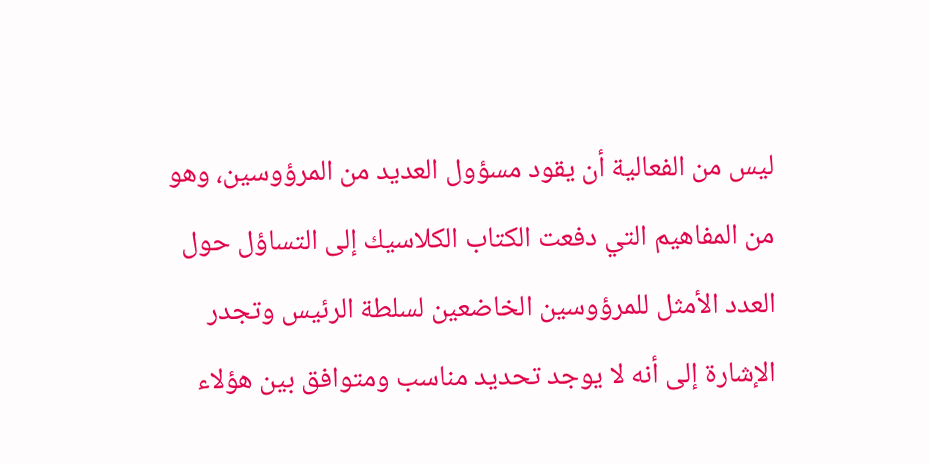ليس من الفعالية أن يقود مسؤول العديد من المرؤوسين، وهو من المفاهيم التي دفعت الكتاب الكلاسيك إلى التساؤل حول العدد الأمثل للمرؤوسين الخاضعين لسلطة الرئيس وتجدر الإشارة إلى أنه لا يوجد تحديد مناسب ومتوافق بين هؤلاء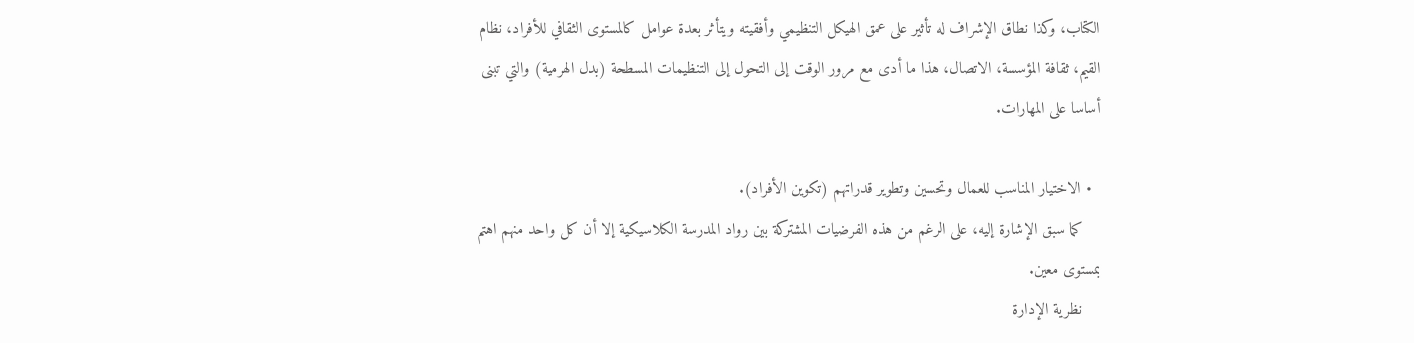الكتاب، وكذا نطاق الإشراف له تأثير على عمق الهيكل التنظيمي وأفقيته ويتأثر بعدة عوامل كالمستوى الثقافي للأفراد، نظام القيم، ثقافة المؤسسة، الاتصال، هذا ما أدى مع مرور الوقت إلى التحول إلى التنظيمات المسطحة (بدل الهرمية) والتي تبنى أساسا على المهارات.

  • الاختيار المناسب للعمال وتحسين وتطوير قدراتهم (تكوين الأفراد).
    كما سبق الإشارة إليه، على الرغم من هذه الفرضيات المشتركة بين رواد المدرسة الكلاسيكية إلا أن كل واحد منهم اهتم بمستوى معين.
    نظرية الإدارة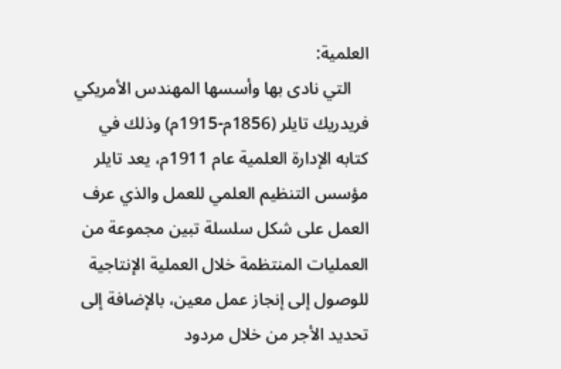العلمية:
    التي نادى بها وأسسها المهندس الأمريكي فريدريك تايلر (1856م-1915م) وذلك في كتابه الإدارة العلمية عام 1911م، يعد تايلر مؤسس التنظيم العلمي للعمل والذي عرف العمل على شكل سلسلة تبين مجموعة من العمليات المنتظمة خلال العملية الإنتاجية للوصول إلى إنجاز عمل معين، بالإضافة إلى تحديد الأجر من خلال مردود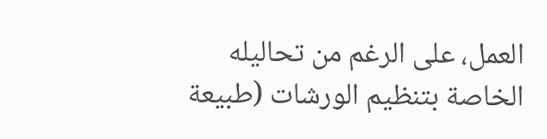العمل، على الرغم من تحاليله الخاصة بتنظيم الورشات (طبيعة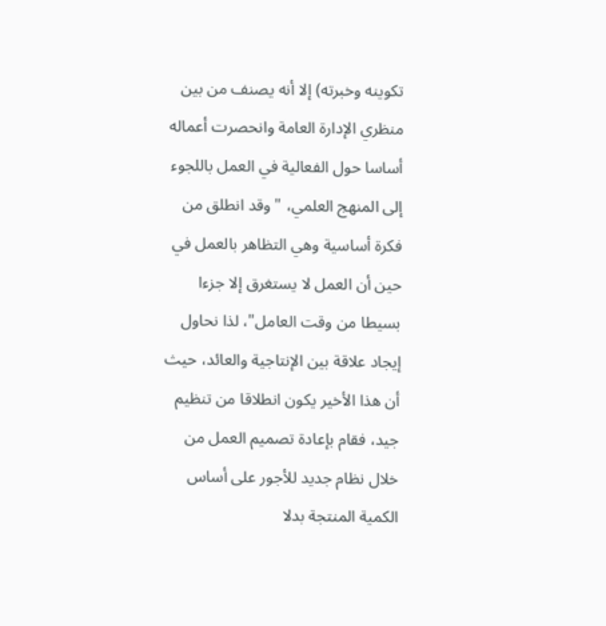تكوينه وخبرته) إلا أنه يصنف من بين منظري الإدارة العامة وانحصرت أعماله أساسا حول الفعالية في العمل باللجوء إلى المنهج العلمي، "وقد انطلق من فكرة أساسية وهي التظاهر بالعمل في حين أن العمل لا يستغرق إلا جزءا بسيطا من وقت العامل"، لذا نحاول إيجاد علاقة بين الإنتاجية والعائد، حيث أن هذا الأخير يكون انطلاقا من تنظيم جيد، فقام بإعادة تصميم العمل من خلال نظام جديد للأجور على أساس الكمية المنتجة بدلا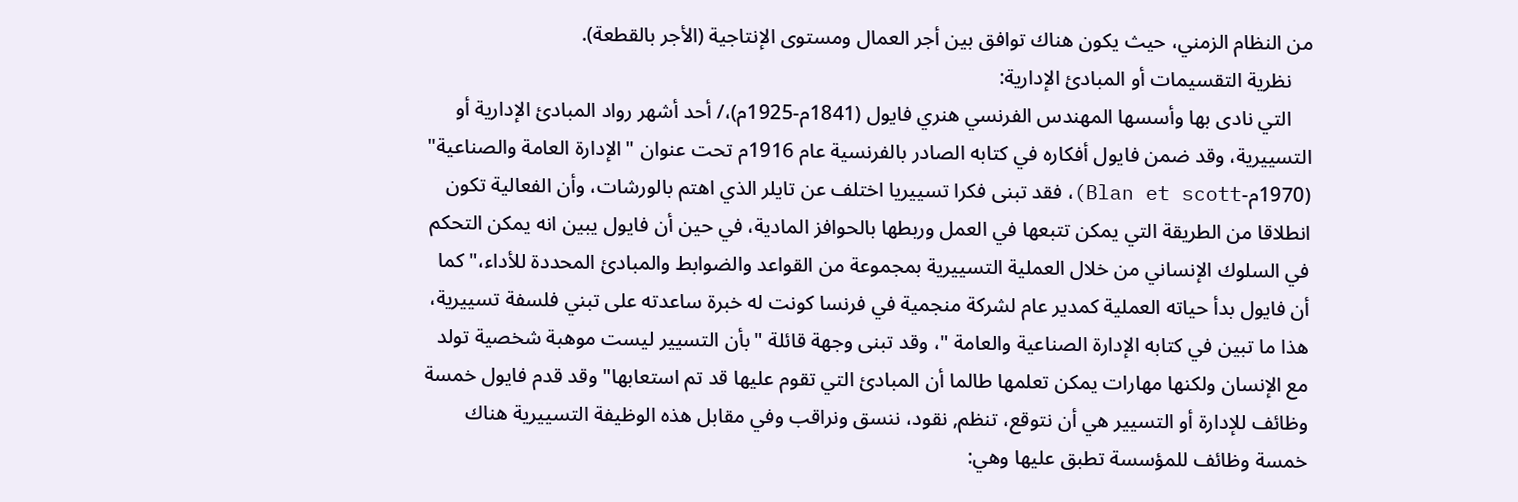من النظام الزمني، حيث يكون هناك توافق بين أجر العمال ومستوى الإنتاجية (الأجر بالقطعة).
    نظرية التقسيمات أو المبادئ الإدارية:
    التي نادى بها وأسسها المهندس الفرنسي هنري فايول (1841م-1925م)،/ أحد أشهر رواد المبادئ الإدارية أو التسييرية، وقد ضمن فايول أفكاره في كتابه الصادر بالفرنسية عام 1916م تحت عنوان "الإدارة العامة والصناعية" (1970م-Blan et scott)، فقد تبنى فكرا تسييريا اختلف عن تايلر الذي اهتم بالورشات، وأن الفعالية تكون انطلاقا من الطريقة التي يمكن تتبعها في العمل وربطها بالحوافز المادية، في حين أن فايول يبين انه يمكن التحكم في السلوك الإنساني من خلال العملية التسييرية بمجموعة من القواعد والضوابط والمبادئ المحددة للأداء،"كما أن فايول بدأ حياته العملية كمدير عام لشركة منجمية في فرنسا كونت له خبرة ساعدته على تبني فلسفة تسييرية، هذا ما تبين في كتابه الإدارة الصناعية والعامة "، وقد تبنى وجهة قائلة "بأن التسيير ليست موهبة شخصية تولد مع الإنسان ولكنها مهارات يمكن تعلمها طالما أن المبادئ التي تقوم عليها قد تم استعابها" وقد قدم فايول خمسة وظائف للإدارة أو التسيير هي أن نتوقع، تنظم, نقود، ننسق ونراقب وفي مقابل هذه الوظيفة التسييرية هناك خمسة وظائف للمؤسسة تطبق عليها وهي: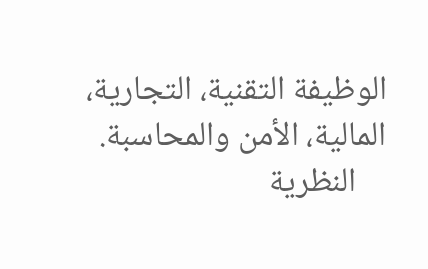الوظيفة التقنية، التجارية، المالية، الأمن والمحاسبة.
    النظرية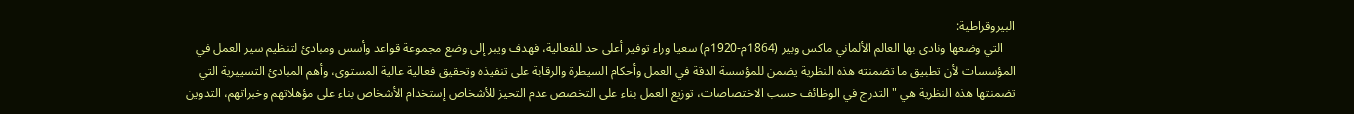البيروقراطية:
    التي وضعها ونادى بها العالم الألماني ماكس وبير (1864م-1920م) سعيا وراء توفير أعلى حد للفعالية، فهدف ويبر إلى وضع مجموعة قواعد وأسس ومبادئ لتنظيم سير العمل في المؤسسات لأن تطبيق ما تضمنته هذه النظرية يضمن للمؤسسة الدقة في العمل وأحكام السيطرة والرقابة على تنفيذه وتحقيق فعالية عالية المستوى، وأهم المبادئ التسييرية التي تضمنتها هذه النظرية هي "التدرج في الوظائف حسب الاختصاصات، توزيع العمل بناء على التخصص عدم التحيز للأشخاص إستخدام الأشخاص بناء على مؤهلاتهم وخبراتهم، التدوين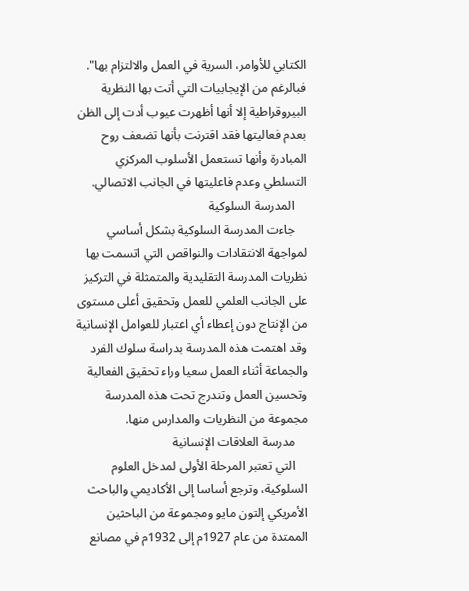الكتابي للأوامر، السرية في العمل والالتزام بها". فبالرغم من الإيجابيات التي أتت بها النظرية البيروقراطية إلا أنها أظهرت عيوب أدت إلى الظن بعدم فعاليتها فقد اقترنت بأنها تضعف روح المبادرة وأنها تستعمل الأسلوب المركزي التسلطي وعدم فاعليتها في الجانب الاتصالي.
    المدرسة السلوكية
    جاءت المدرسة السلوكية بشكل أساسي لمواجهة الانتقادات والنواقص التي اتسمت بها نظريات المدرسة التقليدية والمتمثلة في التركيز على الجانب العلمي للعمل وتحقيق أعلى مستوى من الإنتاج دون إعطاء أي اعتبار للعوامل الإنسانية وقد اهتمت هذه المدرسة بدراسة سلوك الفرد والجماعة أثناء العمل سعيا وراء تحقيق الفعالية وتحسين العمل وتندرج تحت هذه المدرسة مجموعة من النظريات والمدارس منها.
    مدرسة العلاقات الإنسانية
    التي تعتبر المرحلة الأولى لمدخل العلوم السلوكية، وترجع أساسا إلى الأكاديمي والباحث الأمريكي إلتون مايو ومجموعة من الباحثين الممتدة من عام 1927م إلى 1932م في مصانع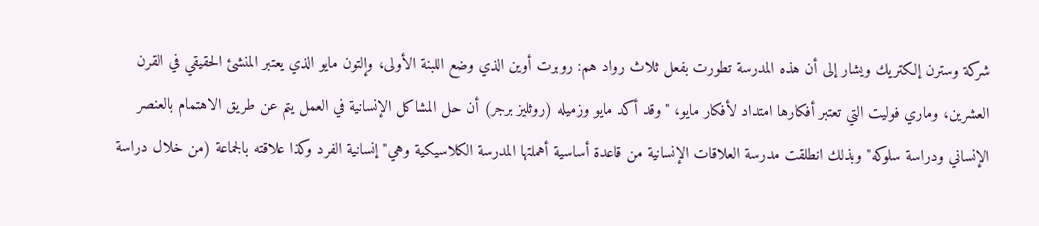شركة وسترن إلكتريك ويشار إلى أن هذه المدرسة تطورت بفعل ثلاث رواد هم: روبرت أوين الذي وضع اللبنة الأولى، وإلتون مايو الذي يعتبر المنشئ الحقيقي في القرن العشرين، وماري فوليت التي تعتبر أفكارها امتداد لأفكار مايو، "وقد أكد مايو وزميله (روثليز برجر) أن حل المشاكل الإنسانية في العمل يتم عن طريق الاهتمام بالعنصر الإنساني ودراسة سلوكه" وبذلك انطلقت مدرسة العلاقات الإنسانية من قاعدة أساسية أهملتها المدرسة الكلاسيكية وهي" إنسانية الفرد وكذا علاقته بالجماعة (من خلال دراسة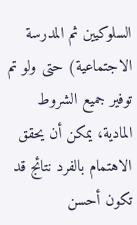السلوكيين ثم المدرسة الاجتماعية) حتى ولو تم توفير جميع الشروط المادية، يمكن أن يحقق الاهتمام بالفرد نتائج قد تكون أحسن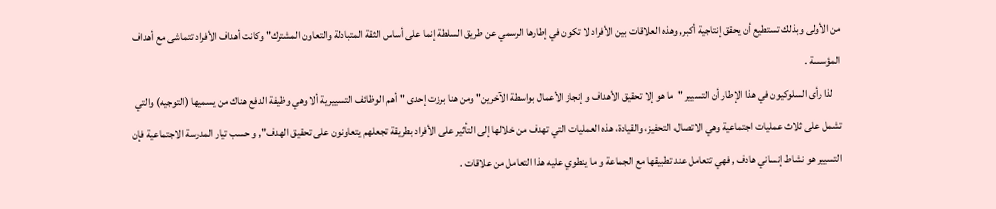من الأولى وبذلك تستطيع أن يحقق إنتاجية أكبر, وهذه العلاقات بين الأفراد لا تكون في إطارها الرسمي عن طريق السلطة إنما على أساس الثقة المتبادلة والتعاون المشترك" وكانت أهداف الأفراد تتماشى مع أهداف المؤسسة .
    لذا رأى السلوكيون في هذا الإطار أن التسيير "ما هو إلا تحقيق الأهداف و إنجاز الأعمال بواسطة الآخرين" ومن هنا برزت إحدى "أهم الوظائف التسييرية ألا وهي وظيفة الدفع هناك من يسميها (التوجيه) والتي تشمل على ثلاث عمليات اجتماعية وهي الاتصال، التحفيز، والقيادة، هذه العمليات التي تهدف من خلالها إلى التأثير على الأفراد بطريقة تجعلهم يتعاونون على تحقيق الهدف", و حسب تيار المدرسة الاجتماعية فإن التسيير هو نشاط إنساني هادف , فهي تتعامل عند تطبيقها مع الجماعة و ما ينطوي عليه هذا التعامل من علاقات .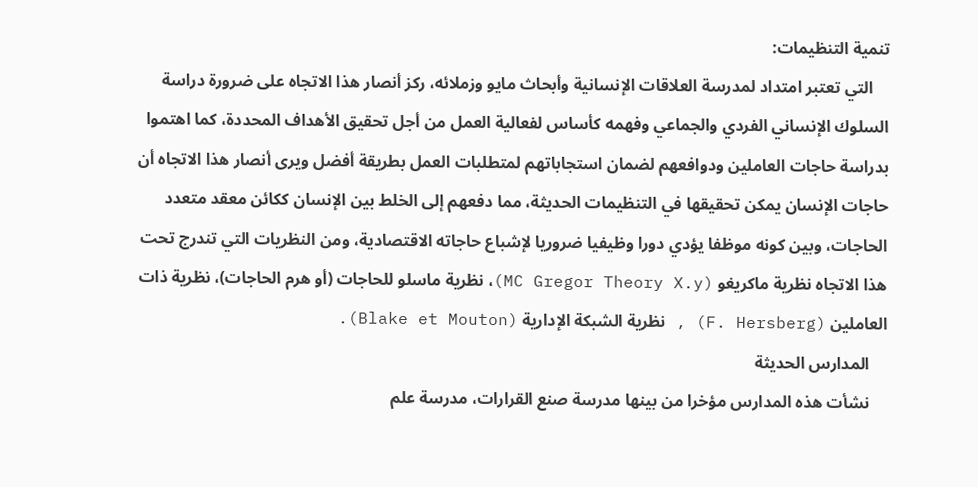تنمية التنظيمات:
    التي تعتبر امتداد لمدرسة العلاقات الإنسانية وأبحاث مايو وزملائه، ركز أنصار هذا الاتجاه على ضرورة دراسة السلوك الإنساني الفردي والجماعي وفهمه كأساس لفعالية العمل من أجل تحقيق الأهداف المحددة، كما اهتموا بدراسة حاجات العاملين ودوافعهم لضمان استجاباتهم لمتطلبات العمل بطريقة أفضل ويرى أنصار هذا الاتجاه أن حاجات الإنسان يمكن تحقيقها في التنظيمات الحديثة، مما دفعهم إلى الخلط بين الإنسان ككائن معقد متعدد الحاجات، وبين كونه موظفا يؤدي دورا وظيفيا ضروريا لإشباع حاجاته الاقتصادية، ومن النظريات التي تندرج تحت هذا الاتجاه نظرية ماكريغو (MC Gregor Theory X.y)، نظرية ماسلو للحاجات (أو هرم الحاجات)، نظرية ذات العاملين (F. Hersberg) , نظرية الشبكة الإدارية (Blake et Mouton).
    المدارس الحديثة
    نشأت هذه المدارس مؤخرا من بينها مدرسة صنع القرارات، مدرسة علم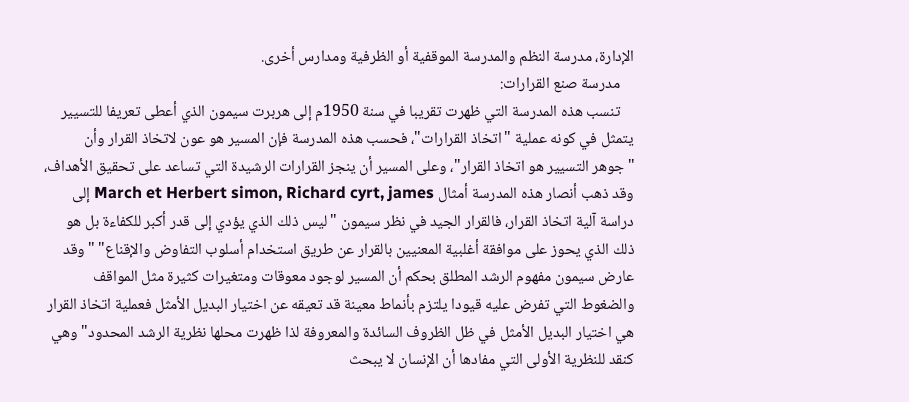الإدارة، مدرسة النظم والمدرسة الموقفية أو الظرفية ومدارس أخرى.
    مدرسة صنع القرارات:
    تنسب هذه المدرسة التي ظهرت تقريبا في سنة 1950م إلى هربرت سيمون الذي أعطى تعريفا للتسيير يتمثل في كونه عملية "اتخاذ القرارات"، فحسب هذه المدرسة فإن المسير هو عون لاتخاذ القرار وأن "جوهر التسيير هو اتخاذ القرار"، وعلى المسير أن ينجز القرارات الرشيدة التي تساعد على تحقيق الأهداف، وقد ذهب أنصار هذه المدرسة أمثال March et Herbert simon, Richard cyrt, james إلى دراسة آلية اتخاذ القرار، فالقرار الجيد في نظر سيمون "ليس ذلك الذي يؤدي إلى قدر أكبر للكفاءة بل هو ذلك الذي يحوز على موافقة أغلبية المعنيين بالقرار عن طريق استخدام أسلوب التفاوض والإقناع" "وقد عارض سيمون مفهوم الرشد المطلق بحكم أن المسير لوجود معوقات ومتغيرات كثيرة مثل المواقف والضغوط التي تفرض عليه قيودا يلتزم بأنماط معينة قد تعيقه عن اختيار البديل الأمثل فعملية اتخاذ القرار هي اختيار البديل الأمثل في ظل الظروف السائدة والمعروفة لذا ظهرت محلها نظرية الرشد المحدود" وهي كنقد للنظرية الأولى التي مفادها أن الإنسان لا يبحث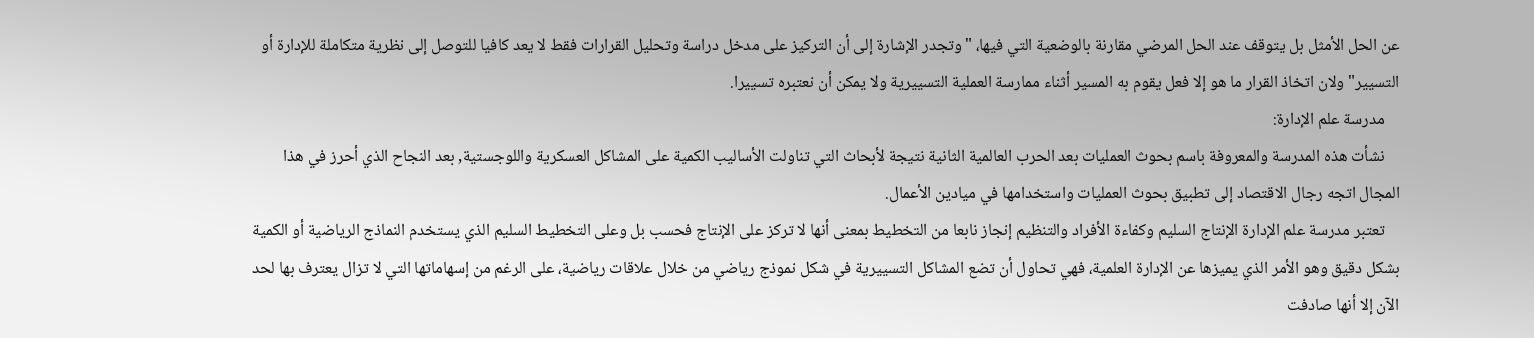عن الحل الأمثل بل يتوقف عند الحل المرضي مقارنة بالوضعية التي فيها، "وتجدر الإشارة إلى أن التركيز على مدخل دراسة وتحليل القرارات فقط لا يعد كافيا للتوصل إلى نظرية متكاملة للإدارة أو التسيير" ولان اتخاذ القرار ما هو إلا فعل يقوم به المسير أثناء ممارسة العملية التسييرية ولا يمكن أن نعتبره تسييرا.
    مدرسة علم الإدارة:
    نشأت هذه المدرسة والمعروفة باسم بحوث العمليات بعد الحرب العالمية الثانية نتيجة لأبحاث التي تناولت الأساليب الكمية على المشاكل العسكرية واللوجستية, بعد النجاح الذي أحرز في هذا المجال اتجه رجال الاقتصاد إلى تطبيق بحوث العمليات واستخدامها في ميادين الأعمال.
    تعتبر مدرسة علم الإدارة الإنتاج السليم وكفاءة الأفراد والتنظيم إنجاز نابعا من التخطيط بمعنى أنها لا تركز على الإنتاج فحسب بل وعلى التخطيط السليم الذي يستخدم النماذج الرياضية أو الكمية بشكل دقيق وهو الأمر الذي يميزها عن الإدارة العلمية، فهي تحاول أن تضع المشاكل التسييرية في شكل نموذج رياضي من خلال علاقات رياضية، على الرغم من إسهاماتها التي لا تزال يعترف بها لحد الآن إلا أنها صادفت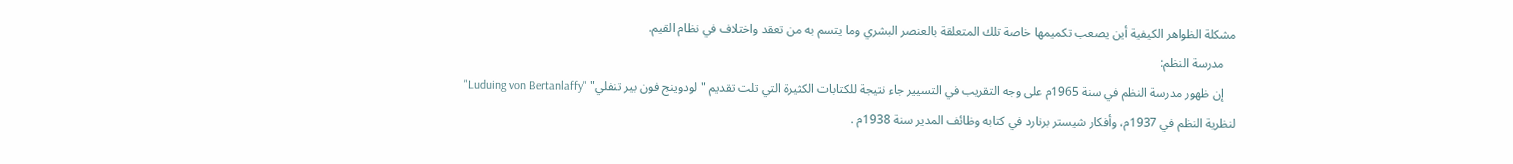مشكلة الظواهر الكيفية أين يصعب تكميمها خاصة تلك المتعلقة بالعنصر البشري وما يتسم به من تعقد واختلاف في نظام القيم.
    مدرسة النظم:
    إن ظهور مدرسة النظم في سنة 1965م على وجه التقريب في التسيير جاء نتيجة للكتابات الكثيرة التي تلت تقديم " لودوينج فون بير تنفلي" "Luduing von Bertanlaffy" لنظرية النظم في 1937م، وأفكار شيستر برنارد في كتابه وظائف المدير سنة 1938م .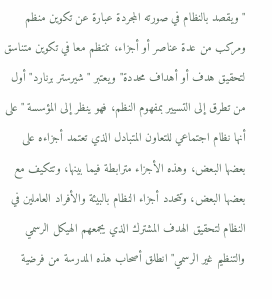"ويقصد بالنظام في صورته المجردة عبارة عن تكوين منظم ومركب من عدة عناصر أو أجزاء، تنتظم معا في تكوين متناسق لتحقيق هدف أو أهداف محددة" ويعتبر "شيرستر برنارد" أول من تطرق إلى التسيير بمفهوم النظم، فهو ينظر إلى المؤسسة "على أنها نظام اجتماعي للتعاون المتبادل الذي تعتمد أجزاءه على بعضها البعض، وهذه الأجزاء مترابطة فيما بينها، وتتكيف مع بعضها البعض، وتتحدد أجزاء النظام بالبيئة والأفراد العاملين في النظام لتحقيق الهدف المشترك الذي يجمعهم الهيكل الرسمي والتنظيم غير الرسمي" انطلق أصحاب هذه المدرسة من فرضية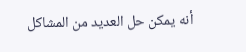أنه يمكن حل العديد من المشاكل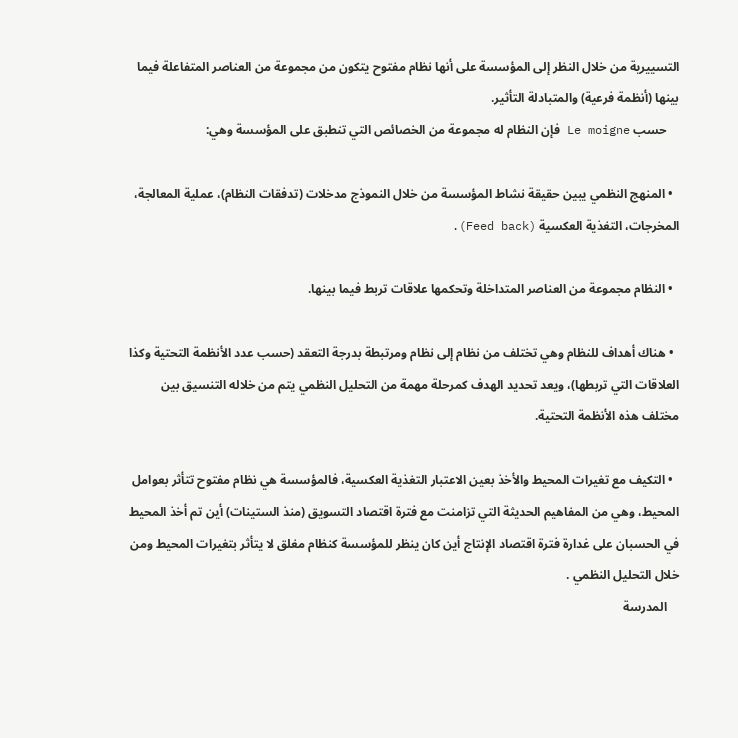التسييرية من خلال النظر إلى المؤسسة على أنها نظام مفتوح يتكون من مجموعة من العناصر المتفاعلة فيما بينها (أنظمة فرعية) والمتبادلة التأثير.
    حسب Le moigne فإن النظام له مجموعة من الخصائص التي تنطبق على المؤسسة وهي:

  • المنهج النظمي يبين حقيقة نشاط المؤسسة من خلال النموذج مدخلات (تدفقات النظام)، عملية المعالجة، المخرجات، التغذية العكسية (Feed back).

  • النظام مجموعة من العناصر المتداخلة وتحكمها علاقات تربط فيما بينها.

  • هناك أهداف للنظام وهي تختلف من نظام إلى نظام ومرتبطة بدرجة التعقد (حسب عدد الأنظمة التحتية وكذا العلاقات التي تربطها)، ويعد تحديد الهدف كمرحلة مهمة من التحليل النظمي يتم من خلاله التنسيق بين مختلف هذه الأنظمة التحتية.

  • التكيف مع تغيرات المحيط والأخذ بعين الاعتبار التغذية العكسية، فالمؤسسة هي نظام مفتوح تتأثر بعوامل المحيط، وهي من المفاهيم الحديثة التي تزامنت مع فترة اقتصاد التسويق (منذ الستينات) أين تم أخذ المحيط في الحسبان على غدارة فترة اقتصاد الإنتاج أين كان ينظر للمؤسسة كنظام مغلق لا يتأثر بتغيرات المحيط ومن خلال التحليل النظمي .
    المدرسة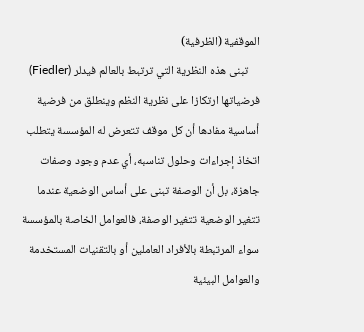الموقفية (الظرفية)
    تبنى هذه النظرية التي ترتبط بالعالم فيدلر (Fiedler) فرضياتها ارتكازا على نظرية النظم وينطلق من فرضية أساسية مفادها أن كل موقف تتعرض له المؤسسة يتطلب اتخاذ إجراءات وحلول تناسبه، أي عدم وجود وصفات جاهزة، بل أن الوصفة تبنى على أساس الوضعية عندما تتغير الوضعية تتغير الوصفة، فالعوامل الخاصة بالمؤسسة سواء المرتبطة بالأفراد العاملين أو بالتقنيات المستخدمة والعوامل البيئية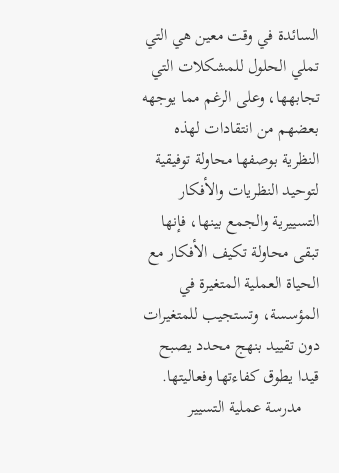السائدة في وقت معين هي التي تملي الحلول للمشكلات التي تجابهها، وعلى الرغم مما يوجهه بعضهم من انتقادات لهذه النظرية بوصفها محاولة توفيقية لتوحيد النظريات والأفكار التسييرية والجمع بينها، فإنها تبقى محاولة تكيف الأفكار مع الحياة العملية المتغيرة في المؤسسة، وتستجيب للمتغيرات دون تقييد بنهج محدد يصبح قيدا يطوق كفاءتها وفعاليتها.
    مدرسة عملية التسيير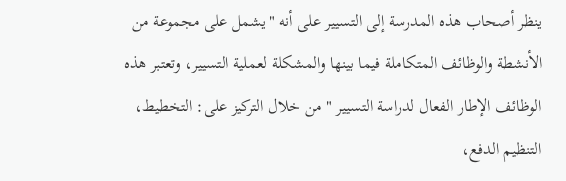ينظر أصحاب هذه المدرسة إلى التسيير على أنه "يشمل على مجموعة من الأنشطة والوظائف المتكاملة فيما بينها والمشكلة لعملية التسيير، وتعتبر هذه الوظائف الإطار الفعال لدراسة التسيير " من خلال التركيز على: التخطيط، التنظيم الدفع،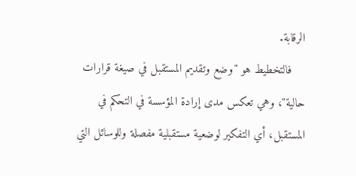الرقابة.
    فالتخطيط هو "وضع وتقديم المستقبل في صيغة قرارات حالية"، وهي تعكس مدى إرادة المؤسسة في التحكم في المستقبل، أي التفكير لوضعية مستقبلية مفصلة وللوسائل التي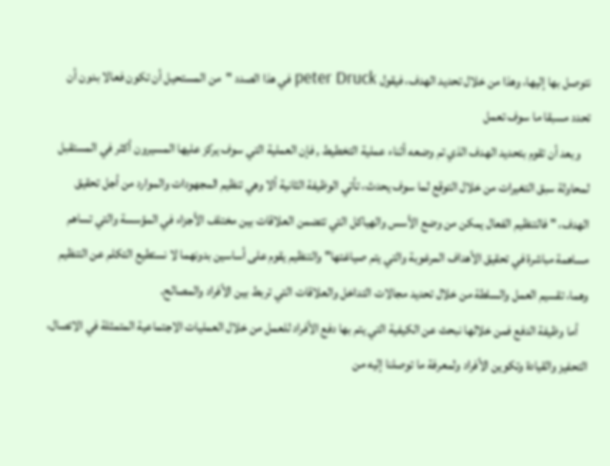نتوصل بها إليها، وهذا من خلال تحديد الهدف، فيقول peter Druck في هذا الصدد "من المستحيل أن تكون فعالا بدون أن تحدد مسبقا ما سوف تعمل
    وبعد أن تقوم بتحديد الهدف الذي تم وضعه أثناء عملية التخطيط , فإن العملية التي سوف يركز عليها المسيرون أكثر في المستقبل لمحاولة سبق التغيرات من خلال التوقع لما سوف يحدث، تأتي الوظيفة الثانية ألا وهي تنظيم المجهودات والموارد من أجل تحقيق الهدف، " فالتنظيم الفعال يمكن من وضع الأسس والهياكل التي تتضمن العلاقات بين مختلف الأجزاء في المؤسسة والتي تساهم مساهمة مباشرة في تحقيق الأهداف المرغوبة والتي يتم صياغتها" والتنظيم يقوم على أساسين بدونهما لا نستطيع التكلم عن التنظيم وهما، تقسيم العمل والسلطة من خلال تحديد مجالات التداخل والعلاقات التي تربط بين الأفراد والمصالح.
    أما وظيفة الدفع فمن خلالها نبحث عن الكيفية التي يتم بها دفع الأفراد للعمل من خلال العمليات الاجتماعية المتمثلة في الاتصال، التحفيز والقيادة وتكوين الأفراد ولمعرفة ما توصلنا إليه من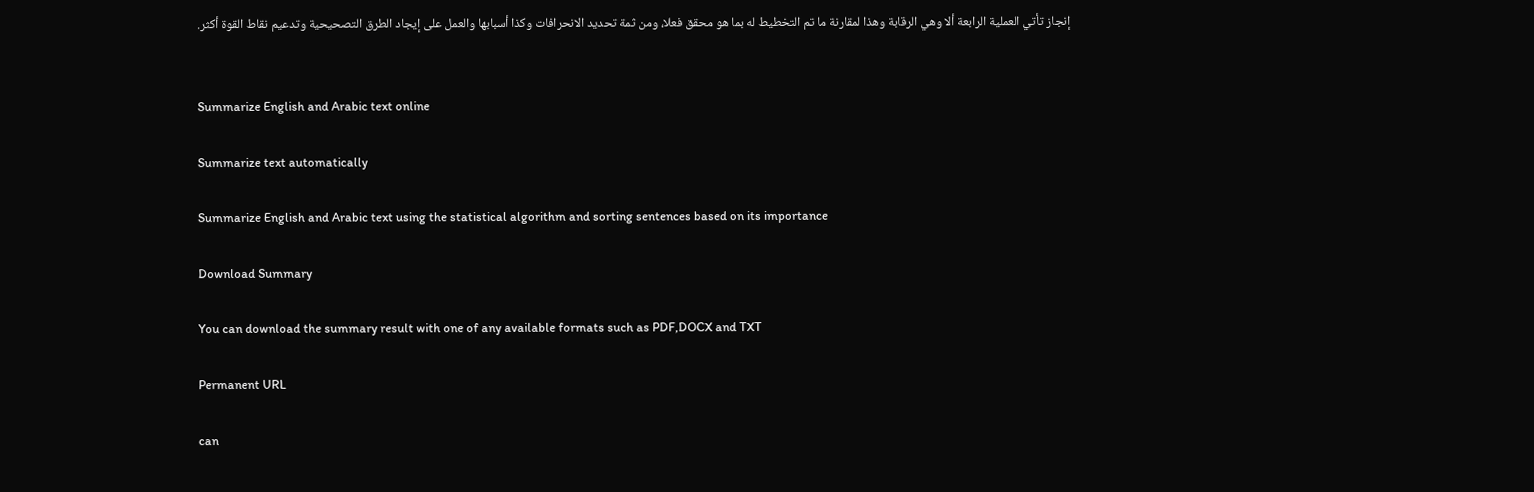إنجاز تأتي العملية الرابعة ألا وهي الرقابة وهذا لمقارنة ما تم التخطيط له بما هو محقق فعلا، ومن ثمة تحديد الانحرافات وكذا أسبابها والعمل على إيجاد الطرق التصحيحية وتدعيم نقاط القوة أكثر.


Summarize English and Arabic text online

Summarize text automatically

Summarize English and Arabic text using the statistical algorithm and sorting sentences based on its importance

Download Summary

You can download the summary result with one of any available formats such as PDF,DOCX and TXT

Permanent URL

can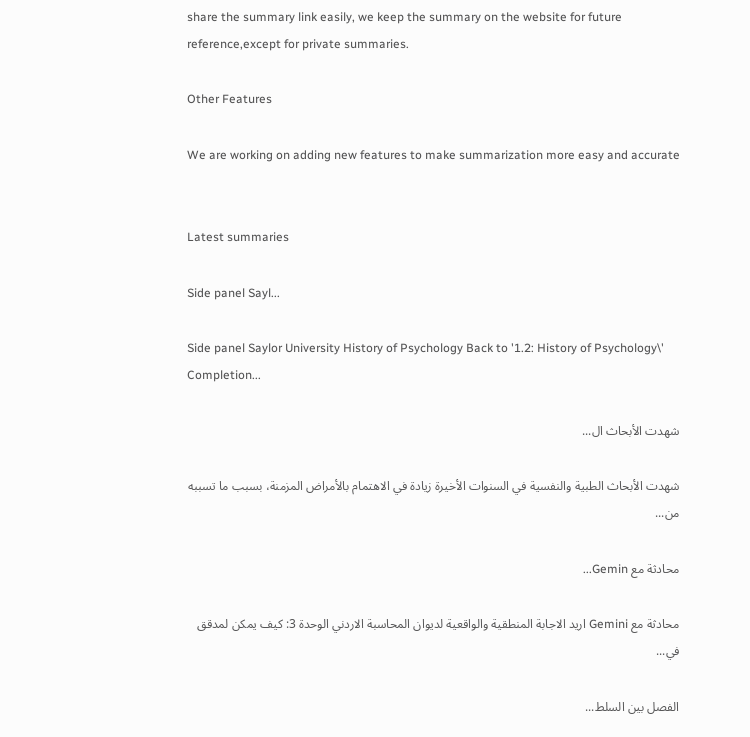share the summary link easily, we keep the summary on the website for future reference,except for private summaries.

Other Features

We are working on adding new features to make summarization more easy and accurate


Latest summaries

Side panel Sayl...

Side panel Saylor University History of Psychology Back to '1.2: History of Psychology\' Completion...

شهدت الأبحاث ال...

شهدت الأبحاث الطبية والنفسية في السنوات الأخيرة زيادة في الاهتمام بالأمراض المزمنة، بسبب ما تسببه من...

محادثة مع Gemin...

محادثة مع Gemini اريد الاجابة المنطقية والواقعية لديوان المحاسبة الاردني الوحدة 3: كيف يمكن لمدقق في...

الفصل بين السلط...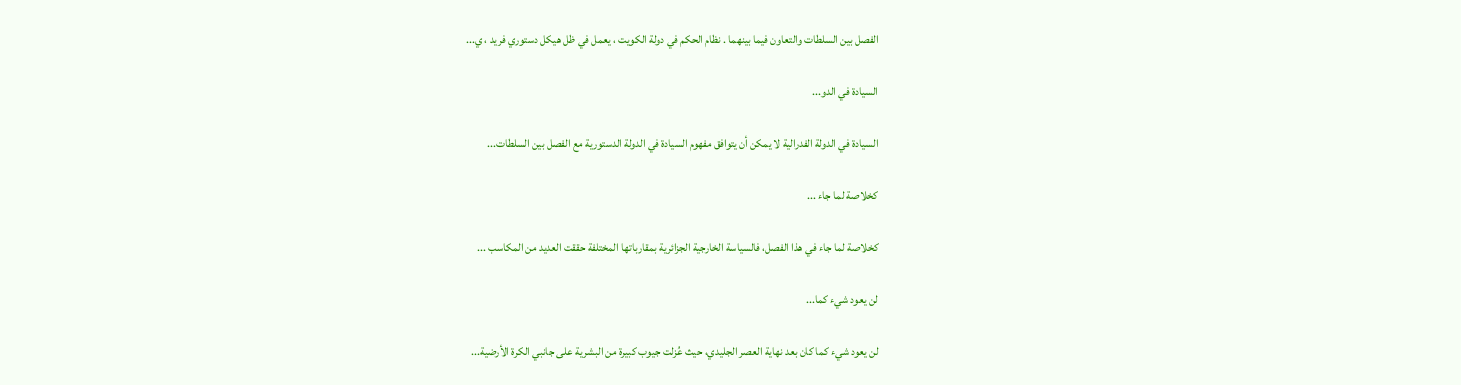الفصل بين السلطات والتعاون فيما بينهما . نظام الحكم في دولة الكويت ، يعمل في ظل هيكل دستوري فريد ، ي...

السيادة في الدو...

السيادة في الدولة الفدرالية لا يمكن أن يتوافق مفهوم السيادة في الدولة الدستورية مع الفصل بين السلطات...

كخلاصة لما جاء ...

كخلاصة لما جاء في هذا الفصل، فالسياسة الخارجية الجزائرية بمقارباتها المختلفة حققت العديد من المكاسب ...

لن يعود شيء كما...

لن يعود شيء كما كان بعد نهاية العصر الجليدي، حيث عُزلت جيوب كبيرة من البشرية على جانبي الكرة الأرضية...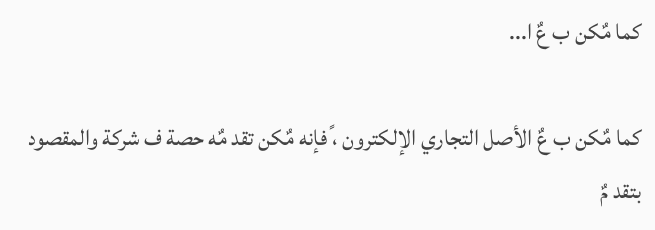كما مٌكن ب عٌ ا...

كما مٌكن ب عٌ الأصل التجاري الإلكترون ،ً فإنه مٌكن تقد مٌه حصة ف شركة والمقصود بتقد مٌ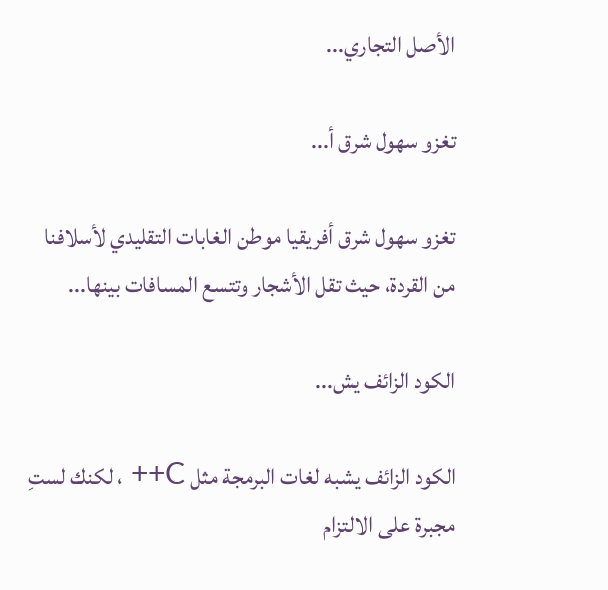الأصل التجاري...

تغزو سهول شرق أ...

تغزو سهول شرق أفريقيا موطن الغابات التقليدي لأسلافنا من القردة، حيث تقل الأشجار وتتسع المسافات بينها...

الكود الزائف يش...

الكود الزائف يشبه لغات البرمجة مثل C++ ، لكنك لستِ مجبرة على الالتزام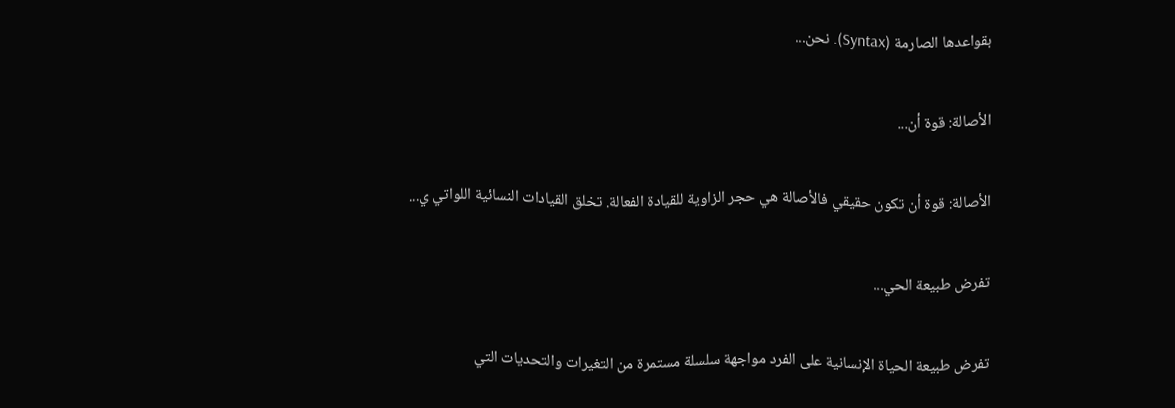بقواعدها الصارمة (Syntax). نحن...

الأصالة: قوة أن...

الأصالة: قوة أن تكون حقيقي فالأصالة هي حجر الزاوية للقيادة الفعالة. تخلق القيادات النسائية اللواتي ي...

تفرض طبيعة الحي...

تفرض طبيعة الحياة الإنسانية على الفرد مواجهة سلسلة مستمرة من التغيرات والتحديات التي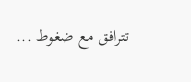تترافق مع ضغوط ...